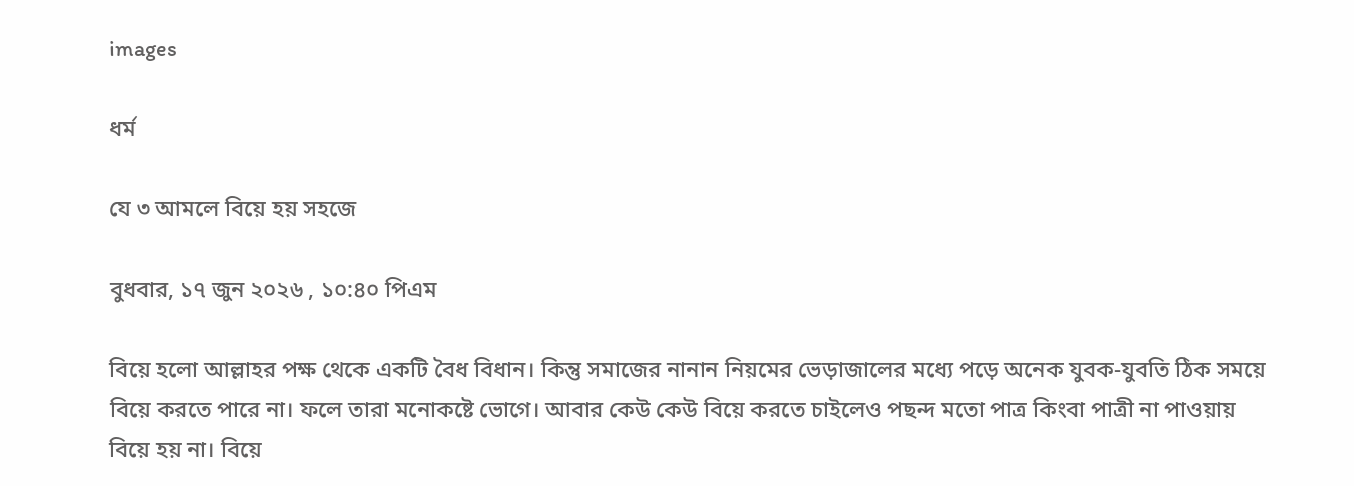images

ধর্ম

যে ৩ আমলে বিয়ে হয় সহজে

বুধবার, ১৭ জুন ২০২৬ , ১০:৪০ পিএম

বিয়ে হলো আল্লাহর পক্ষ থেকে একটি বৈধ বিধান। কিন্তু সমাজের নানান নিয়মের ভেড়াজালের মধ্যে পড়ে অনেক যুবক-যুবতি ঠিক সময়ে বিয়ে করতে পারে না। ফলে তারা মনোকষ্টে ভোগে। আবার কেউ কেউ বিয়ে করতে চাইলেও পছন্দ মতো পাত্র কিংবা পাত্রী না পাওয়ায় বিয়ে হয় না। বিয়ে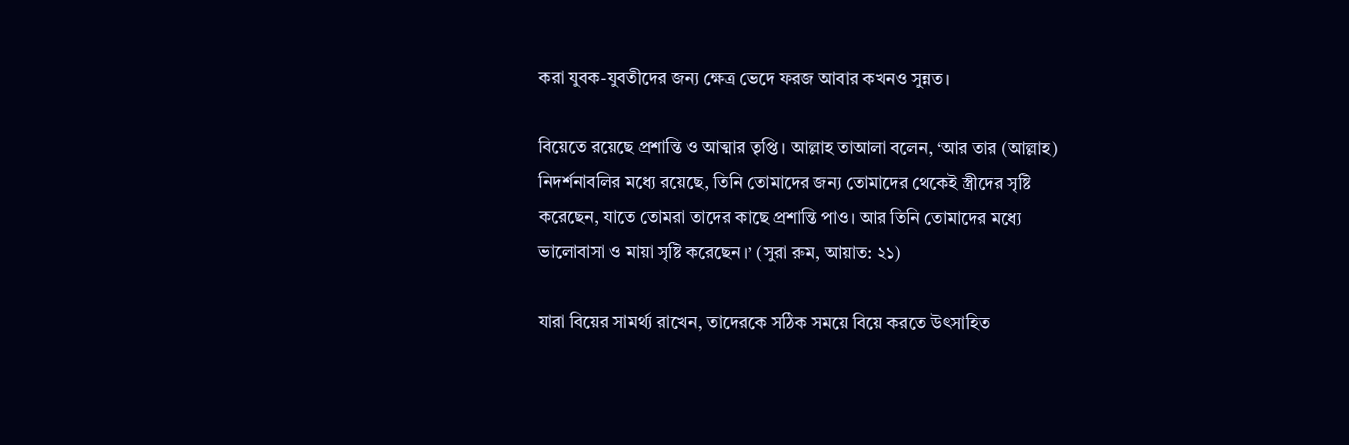করা যুবক-যুবতীদের জন্য ক্ষেত্র ভেদে ফরজ আবার কখনও সুন্নত।

বিয়েতে রয়েছে প্রশান্তি ও আত্মার তৃপ্তি। আল্লাহ তাআলা বলেন, ‘আর তার (আল্লাহ) নিদর্শনাবলির মধ্যে রয়েছে, তিনি তোমাদের জন্য তোমাদের থেকেই স্ত্রীদের সৃষ্টি করেছেন, যাতে তোমরা তাদের কাছে প্রশান্তি পাও। আর তিনি তোমাদের মধ্যে ভালোবাসা ও মায়া সৃষ্টি করেছেন।’ (সুরা রুম, আয়াত: ২১)

যারা বিয়ের সামর্থ্য রাখেন, তাদেরকে সঠিক সময়ে বিয়ে করতে উৎসাহিত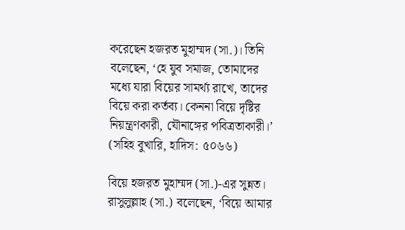করেছেন হজরত মুহাম্মদ (সা.)। তিনি বলেছেন, ‘হে যুব সমাজ, তোমাদের মধ্যে যারা বিয়ের সামর্থ্য রাখে, তাদের বিয়ে করা কর্তব্য। কেননা বিয়ে দৃষ্টির নিয়ন্ত্রণকারী, যৌনাঙ্গের পবিত্রতাকারী।’ (সহিহ বুখারি, হাদিস: ৫০৬৬)

বিয়ে হজরত মুহাম্মদ (সা.)-এর সুন্নত। রাসুলুল্লাহ (সা.) বলেছেন, ‘বিয়ে আমার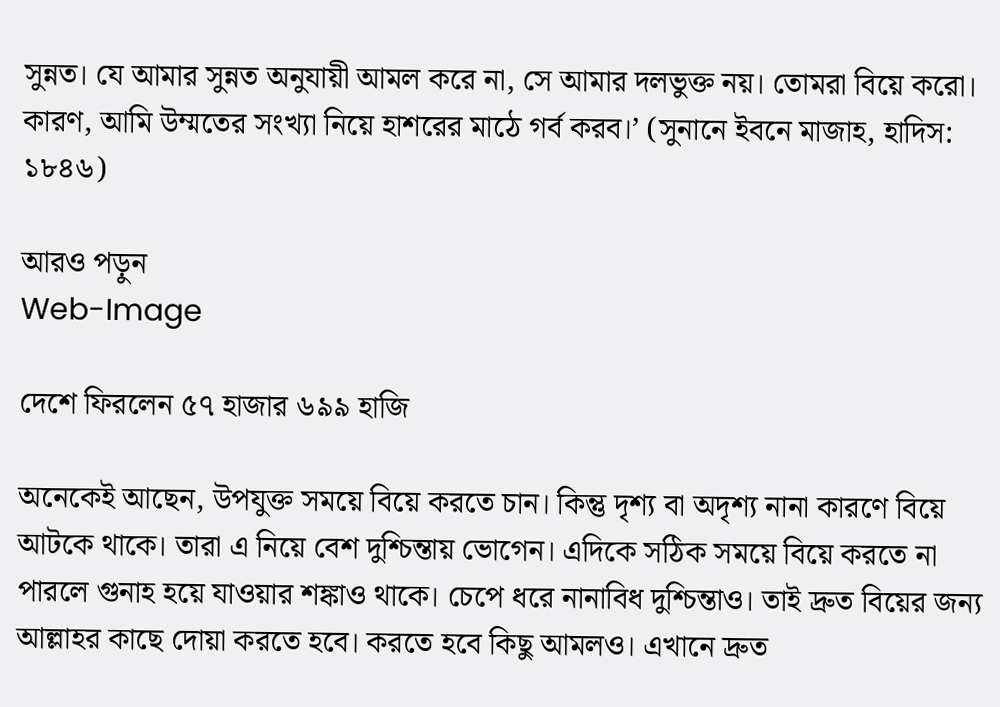সুন্নত। যে আমার সুন্নত অনুযায়ী আমল করে না, সে আমার দলভুক্ত নয়। তোমরা বিয়ে করো। কারণ, আমি উম্মতের সংখ্যা নিয়ে হাশরের মাঠে গর্ব করব।’ (সুনানে ইবনে মাজাহ, হাদিস: ১৮৪৬)

আরও পড়ুন
Web-Image

দেশে ফিরলেন ৫৭ হাজার ৬৯৯ হাজি

অনেকেই আছেন, উপযুক্ত সময়ে বিয়ে করতে চান। কিন্তু দৃশ্য বা অদৃশ্য নানা কারণে বিয়ে আটকে থাকে। তারা এ নিয়ে বেশ দুশ্চিন্তায় ভোগেন। এদিকে সঠিক সময়ে বিয়ে করতে না পারলে গুনাহ হয়ে যাওয়ার শঙ্কাও থাকে। চেপে ধরে নানাবিধ দুশ্চিন্তাও। তাই দ্রুত বিয়ের জন্য আল্লাহর কাছে দোয়া করতে হবে। করতে হবে কিছু আমলও। এখানে দ্রুত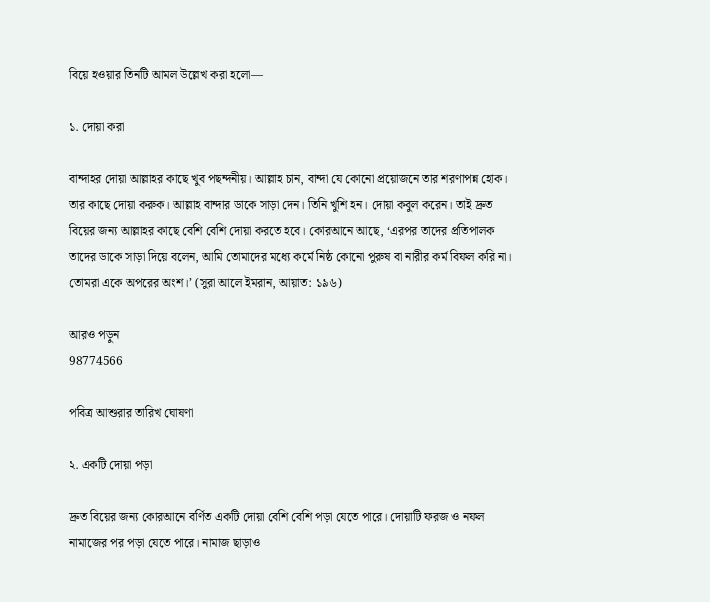বিয়ে হওয়ার তিনটি আমল উল্লেখ করা হলো—

১. দোয়া করা

বান্দাহর দোয়া আল্লাহর কাছে খুব পছন্দনীয়। আল্লাহ চান, বান্দা যে কোনো প্রয়োজনে তার শরণাপন্ন হোক। তার কাছে দোয়া করুক। আল্লাহ বান্দার ডাকে সাড়া দেন। তিনি খুশি হন। দোয়া কবুল করেন। তাই দ্রুত বিয়ের জন্য আল্লাহর কাছে বেশি বেশি দোয়া করতে হবে। কোরআনে আছে, ‘এরপর তাদের প্রতিপালক তাদের ডাকে সাড়া দিয়ে বলেন, আমি তোমাদের মধ্যে কর্মে নিষ্ঠ কোনো পুরুষ বা নারীর কর্ম বিফল করি না। তোমরা একে অপরের অংশ।’ (সুরা আলে ইমরান, আয়াত: ১৯৬)

আরও পড়ুন
98774566

পবিত্র আশুরার তারিখ ঘোষণা

২. একটি দোয়া পড়া

দ্রুত বিয়ের জন্য কোরআনে বর্ণিত একটি দোয়া বেশি বেশি পড়া যেতে পারে। দোয়াটি ফরজ ও নফল নামাজের পর পড়া যেতে পারে। নামাজ ছাড়াও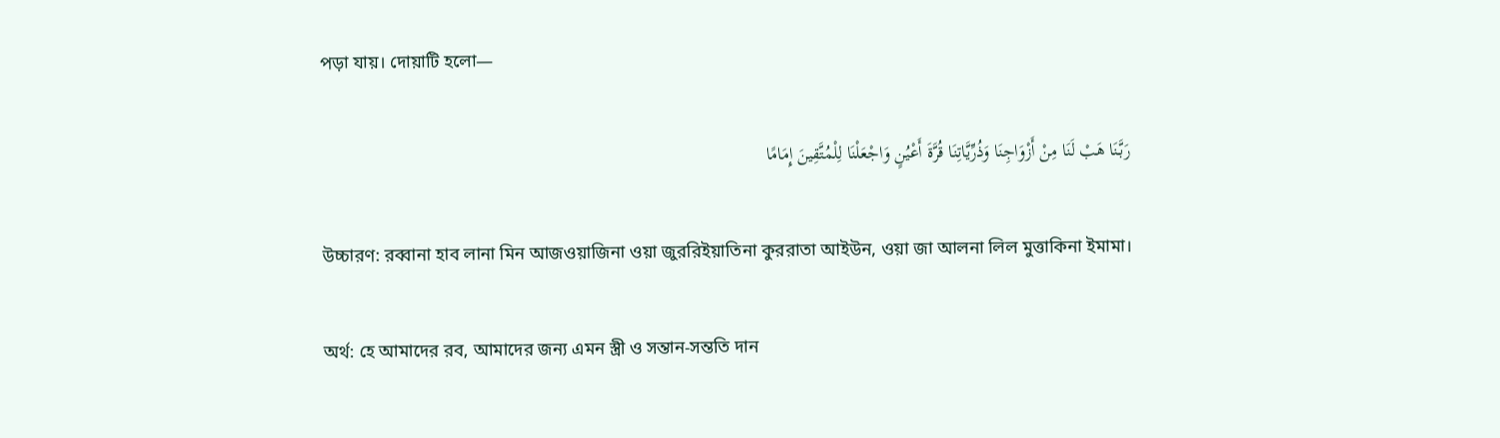পড়া যায়। দোয়াটি হলো—

رَبَّنَا هَبْ لَنَا مِنْ أَزْوَاجِنَا وَذُرِّيَّاتِنَا قُرَّةَ أَعْيُنٍ وَاجْعَلْنَا لِلْمُتَّقِينَ إِمَامًا

উচ্চারণ: রব্বানা হাব লানা মিন আজওয়াজিনা ওয়া জুররিইয়াতিনা কুররাতা আইউন, ওয়া জা আলনা লিল মুত্তাকিনা ইমামা।

অর্থ: হে আমাদের রব, আমাদের জন্য এমন স্ত্রী ও সন্তান-সন্ততি দান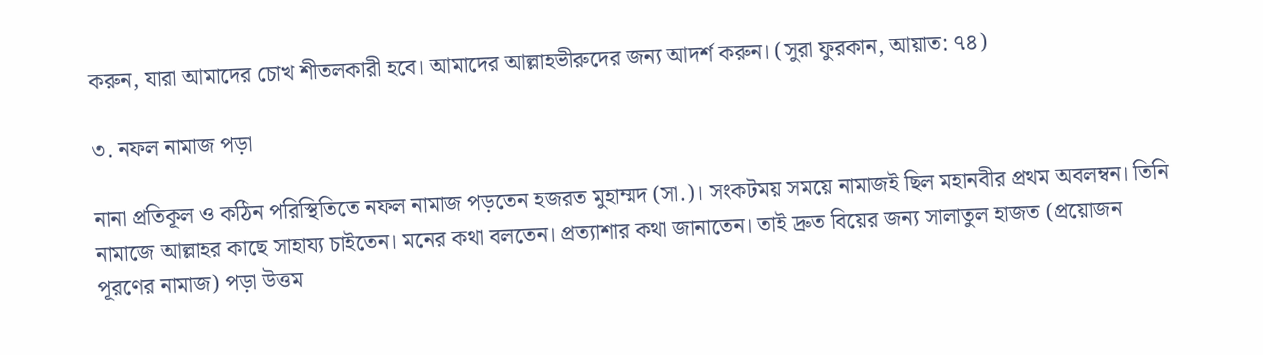করুন, যারা আমাদের চোখ শীতলকারী হবে। আমাদের আল্লাহভীরুদের জন্য আদর্শ করুন। (সুরা ফুরকান, আয়াত: ৭৪)

৩. নফল নামাজ পড়া

নানা প্রতিকূল ও কঠিন পরিস্থিতিতে নফল নামাজ পড়তেন হজরত মুহাম্মদ (সা.)। সংকটময় সময়ে নামাজই ছিল মহানবীর প্রথম অবলম্বন। তিনি নামাজে আল্লাহর কাছে সাহায্য চাইতেন। মনের কথা বলতেন। প্রত্যাশার কথা জানাতেন। তাই দ্রুত বিয়ের জন্য সালাতুল হাজত (প্রয়োজন পূরণের নামাজ) পড়া উত্তম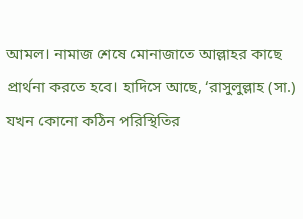আমল। নামাজ শেষে মোনাজাতে আল্লাহর কাছে প্রার্থনা করতে হবে। হাদিসে আছে, ‘রাসুলুল্লাহ (সা.) যখন কোনো কঠিন পরিস্থিতির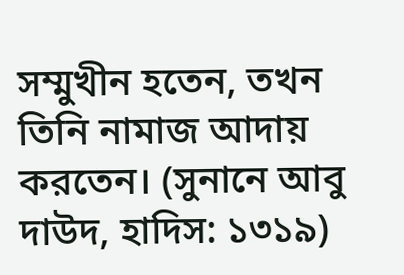সম্মুখীন হতেন, তখন তিনি নামাজ আদায় করতেন। (সুনানে আবু দাউদ, হাদিস: ১৩১৯)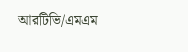আরটিভি/এমএম